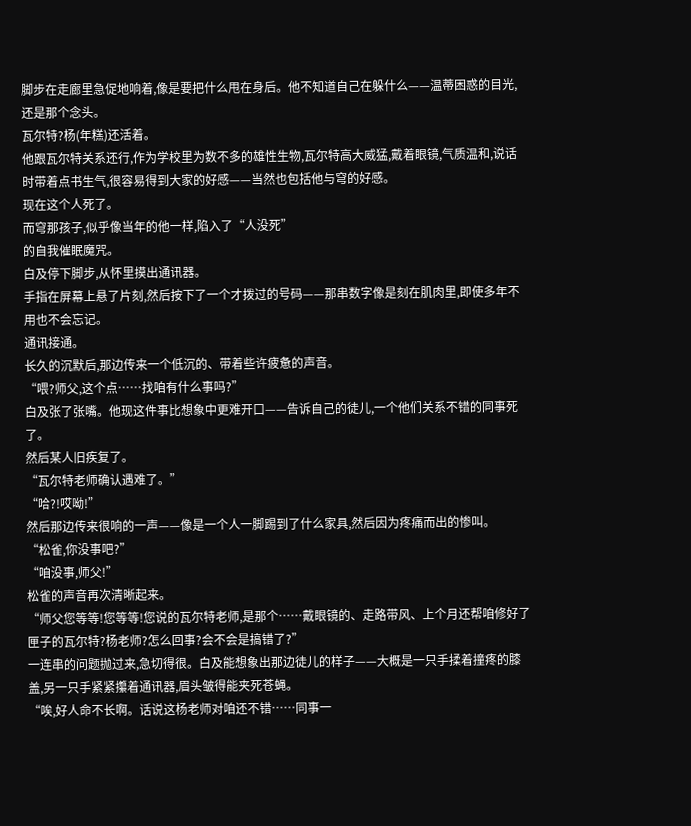脚步在走廊里急促地响着,像是要把什么甩在身后。他不知道自己在躲什么——温蒂困惑的目光,还是那个念头。
瓦尔特?杨(年糕)还活着。
他跟瓦尔特关系还行,作为学校里为数不多的雄性生物,瓦尔特高大威猛,戴着眼镜,气质温和,说话时带着点书生气,很容易得到大家的好感——当然也包括他与穹的好感。
现在这个人死了。
而穹那孩子,似乎像当年的他一样,陷入了“人没死”
的自我催眠魔咒。
白及停下脚步,从怀里摸出通讯器。
手指在屏幕上悬了片刻,然后按下了一个才拨过的号码——那串数字像是刻在肌肉里,即使多年不用也不会忘记。
通讯接通。
长久的沉默后,那边传来一个低沉的、带着些许疲惫的声音。
“喂?师父,这个点……找咱有什么事吗?”
白及张了张嘴。他现这件事比想象中更难开口——告诉自己的徒儿,一个他们关系不错的同事死了。
然后某人旧疾复了。
“瓦尔特老师确认遇难了。”
“哈?!哎呦!”
然后那边传来很响的一声——像是一个人一脚踢到了什么家具,然后因为疼痛而出的惨叫。
“松雀,你没事吧?”
“咱没事,师父!”
松雀的声音再次清晰起来。
“师父您等等!您等等!您说的瓦尔特老师,是那个……戴眼镜的、走路带风、上个月还帮咱修好了匣子的瓦尔特?杨老师?怎么回事?会不会是搞错了?”
一连串的问题抛过来,急切得很。白及能想象出那边徒儿的样子——大概是一只手揉着撞疼的膝盖,另一只手紧紧攥着通讯器,眉头皱得能夹死苍蝇。
“唉,好人命不长啊。话说这杨老师对咱还不错……同事一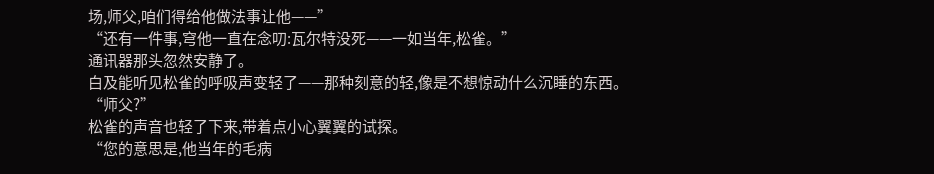场,师父,咱们得给他做法事让他——”
“还有一件事,穹他一直在念叨:瓦尔特没死——一如当年,松雀。”
通讯器那头忽然安静了。
白及能听见松雀的呼吸声变轻了——那种刻意的轻,像是不想惊动什么沉睡的东西。
“师父?”
松雀的声音也轻了下来,带着点小心翼翼的试探。
“您的意思是,他当年的毛病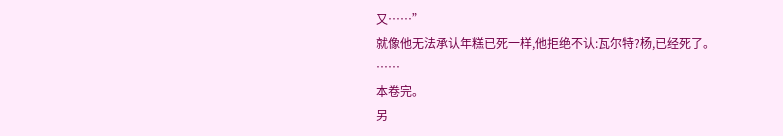又……”
就像他无法承认年糕已死一样,他拒绝不认:瓦尔特?杨,已经死了。
……
本卷完。
另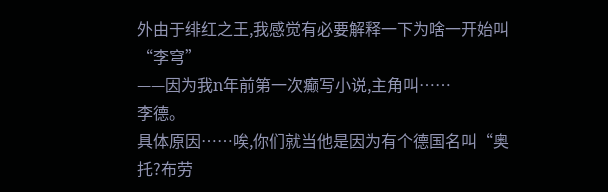外由于绯红之王,我感觉有必要解释一下为啥一开始叫“李穹”
——因为我n年前第一次癫写小说,主角叫……
李德。
具体原因……唉,你们就当他是因为有个德国名叫“奥托?布劳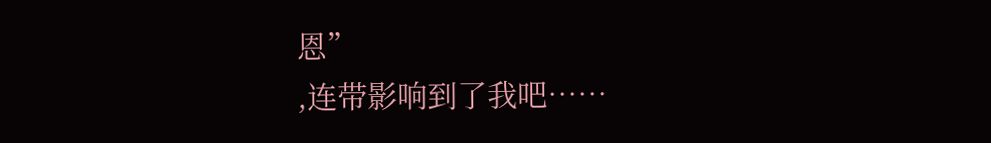恩”
,连带影响到了我吧……